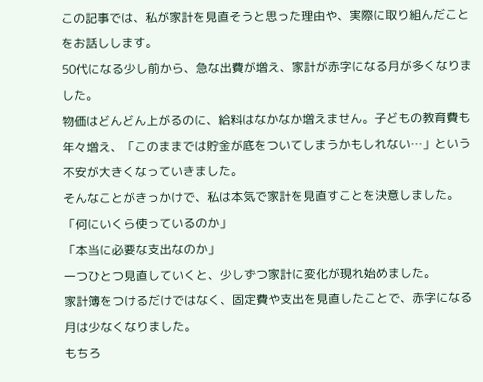この記事では、私が家計を見直そうと思った理由や、実際に取り組んだことをお話しします。
50代になる少し前から、急な出費が増え、家計が赤字になる月が多くなりました。
物価はどんどん上がるのに、給料はなかなか増えません。子どもの教育費も年々増え、「このままでは貯金が底をついてしまうかもしれない…」という不安が大きくなっていきました。
そんなことがきっかけで、私は本気で家計を見直すことを決意しました。
「何にいくら使っているのか」
「本当に必要な支出なのか」
一つひとつ見直していくと、少しずつ家計に変化が現れ始めました。
家計簿をつけるだけではなく、固定費や支出を見直したことで、赤字になる月は少なくなりました。
もちろ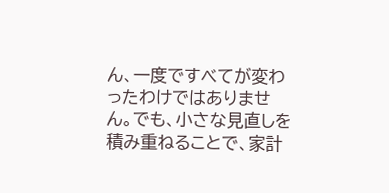ん、一度ですべてが変わったわけではありません。でも、小さな見直しを積み重ねることで、家計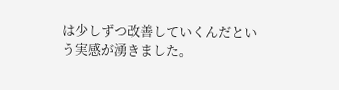は少しずつ改善していくんだという実感が湧きました。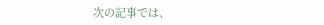次の記事では、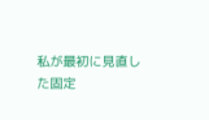私が最初に見直した固定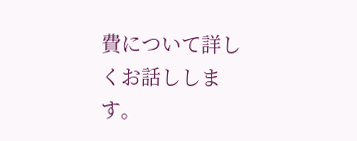費について詳しくお話しします。